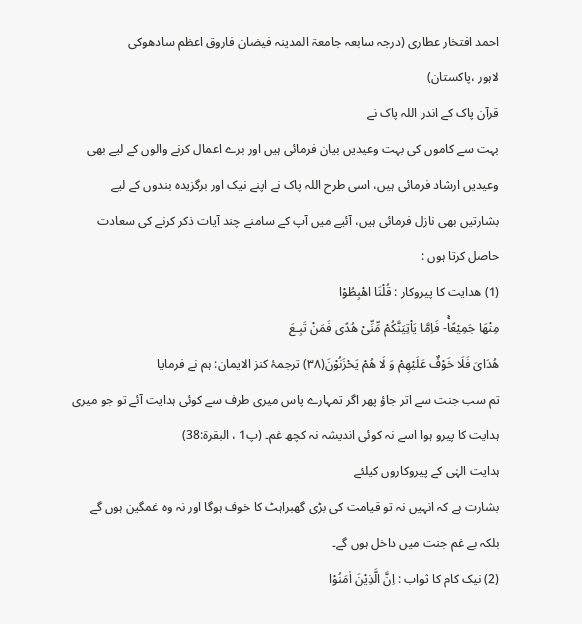احمد افتخار عطاری (درجہ سابعہ جامعۃ المدینہ فیضان فاروق اعظم سادھوکی
لاہور ،پاکستان)
قرآن پاک کے اندر اللہ پاک نے
بہت سے کاموں کی بہت وعیدیں بیان فرمائی ہیں اور برے اعمال کرنے والوں کے لیے بھی
وعیدیں ارشاد فرمائی ہیں، اسی طرح اللہ پاک نے اپنے نیک اور برگزیدہ بندوں کے لیے
بشارتیں بھی نازل فرمائی ہیں، آئیے میں آپ کے سامنے چند آیات ذکر کرنے کی سعادت
حاصل کرتا ہوں :
(1) ھدایت کا پیروکار : قُلْنَا اهْبِطُوْا
مِنْهَا جَمِیْعًاۚ- فَاِمَّا یَاْتِیَنَّكُمْ مِّنِّیْ هُدًى فَمَنْ تَبِـعَ
هُدَایَ فَلَا خَوْفٌ عَلَیْهِمْ وَ لَا هُمْ یَحْزَنُوْنَ(۳۸) ترجمۂ کنز الایمان: ہم نے فرمایا
تم سب جنت سے اتر جاؤ پھر اگر تمہارے پاس میری طرف سے کوئی ہدایت آئے تو جو میری
ہدایت کا پیرو ہوا اسے نہ کوئی اندیشہ نہ کچھ غم۔ (پ1 ، البقرۃ:38)
ہدایت الہٰی کے پیروکاروں کیلئے
بشارت ہے کہ انہیں نہ تو قیامت کی بڑی گھبراہٹ کا خوف ہوگا اور نہ وہ غمگین ہوں گے
بلکہ بے غم جنت میں داخل ہوں گے۔
(2) نیک کام کا ثواب : اِنَّ الَّذِیْنَ اٰمَنُوْا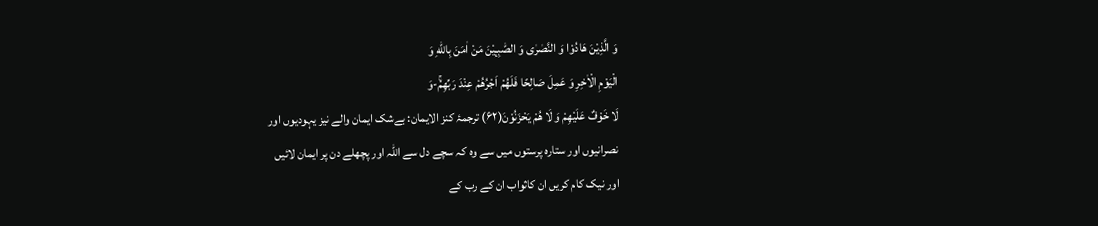وَ الَّذِیْنَ هَادُوْا وَ النَّصٰرٰى وَ الصّٰبِـٕیْنَ مَنْ اٰمَنَ بِاللّٰهِ وَ
الْیَوْمِ الْاٰخِرِ وَ عَمِلَ صَالِحًا فَلَهُمْ اَجْرُهُمْ عِنْدَ رَبِّهِمْۚ-وَ
لَا خَوْفٌ عَلَیْهِمْ وَ لَا هُمْ یَحْزَنُوْنَ(۶۲) ترجمۂ کنز الایمان: بےشک ایمان والے نیز یہودیوں اور
نصرانیوں اور ستارہ پرستوں میں سے وہ کہ سچے دل سے اللہ اور پچھلے دن پر ایمان لائیں
اور نیک کام کریں ان کاثواب ان کے رب کے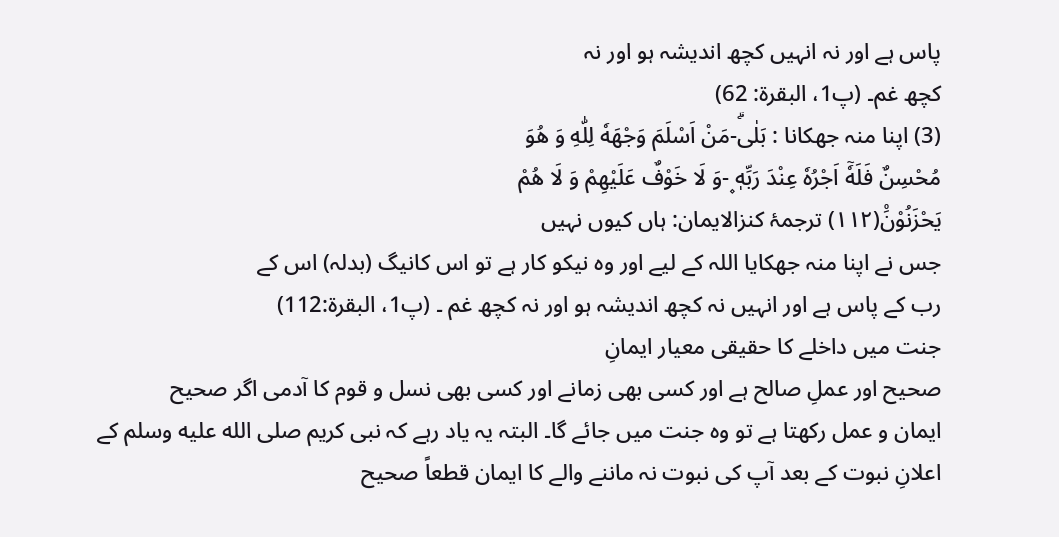پاس ہے اور نہ انہیں کچھ اندیشہ ہو اور نہ
کچھ غم۔ (پ1، البقرة: 62)
(3) اپنا منہ جھکانا : بَلٰىۗ-مَنْ اَسْلَمَ وَجْهَهٗ لِلّٰهِ وَ هُوَ
مُحْسِنٌ فَلَهٗۤ اَجْرُهٗ عِنْدَ رَبِّهٖ ۪-وَ لَا خَوْفٌ عَلَیْهِمْ وَ لَا هُمْ
یَحْزَنُوْنَ۠(۱۱۲) ترجمۂ کنزالایمان: ہاں کیوں نہیں
جس نے اپنا منہ جھکایا اللہ کے لیے اور وہ نیکو کار ہے تو اس کانیگ (بدلہ) اس کے
رب کے پاس ہے اور انہیں نہ کچھ اندیشہ ہو اور نہ کچھ غم ۔ (پ1، البقرۃ:112)
جنت میں داخلے کا حقیقی معیار ایمانِ
صحیح اور عملِ صالح ہے اور کسی بھی زمانے اور کسی بھی نسل و قوم کا آدمی اگر صحیح
ایمان و عمل رکھتا ہے تو وہ جنت میں جائے گا۔ البتہ یہ یاد رہے کہ نبی کریم صلى الله عليه وسلم کے
اعلانِ نبوت کے بعد آپ کی نبوت نہ ماننے والے کا ایمان قطعاً صحیح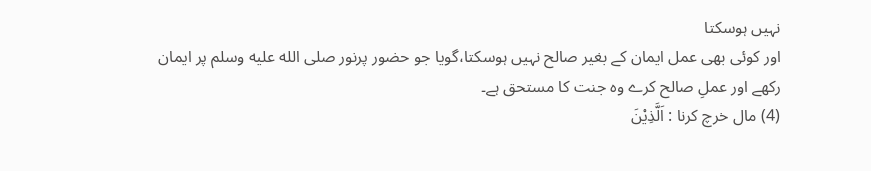نہیں ہوسکتا
اور کوئی بھی عمل ایمان کے بغیر صالح نہیں ہوسکتا،گویا جو حضور پرنور صلى الله عليه وسلم پر ایمان
رکھے اور عملِ صالح کرے وہ جنت کا مستحق ہے۔
(4) مال خرچ کرنا : اَلَّذِیْنَ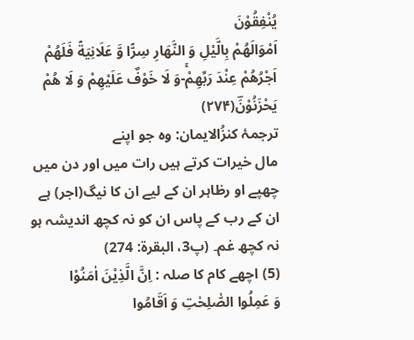یُنْفِقُوْنَ
اَمْوَالَهُمْ بِالَّیْلِ وَ النَّهَارِ سِرًّا وَّ عَلَانِیَةً فَلَهُمْ
اَجْرُهُمْ عِنْدَ رَبِّهِمْۚ-وَ لَا خَوْفٌ عَلَیْهِمْ وَ لَا هُمْ یَحْزَنُوْنَؔ(۲۷۴)
ترجمۂ کنزُالایمان: وہ جو اپنے
مال خیرات کرتے ہیں رات میں اور دن میں چھپے او رظاہر ان کے لیے ان کا نیگ(اجر) ہے
ان کے رب کے پاس ان کو نہ کچھ اندیشہ ہو نہ کچھ غم۔ (پ3، البقرۃ: 274)
(5) اچھے کام کا صلہ : اِنَّ الَّذِیْنَ اٰمَنُوْا
وَ عَمِلُوا الصّٰلِحٰتِ وَ اَقَامُوا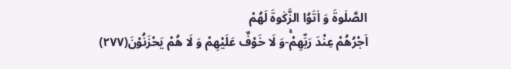الصَّلٰوةَ وَ اٰتَوُا الزَّكٰوةَ لَهُمْ
اَجْرُهُمْ عِنْدَ رَبِّهِمْۚ-وَ لَا خَوْفٌ عَلَیْهِمْ وَ لَا هُمْ یَحْزَنُوْنَ(۲۷۷)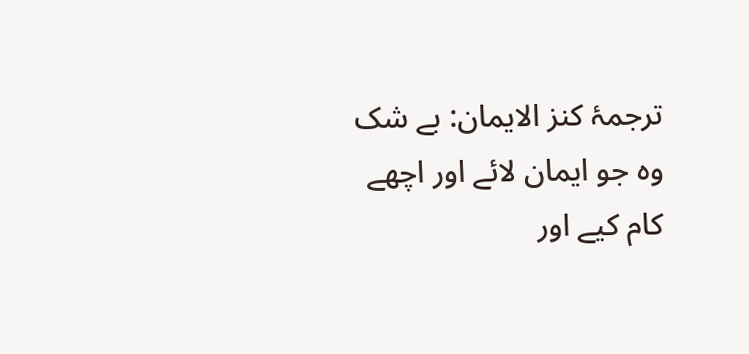ترجمۂ کنز الایمان: بے شک وہ جو ایمان لائے اور اچھے
کام کیے اور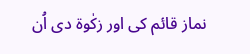نماز قائم کی اور زکٰوۃ دی اُن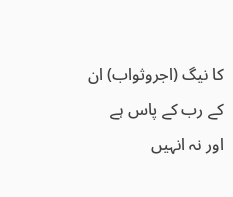کا نیگ (اجروثواب) ان کے رب کے پاس ہے
اور نہ انہیں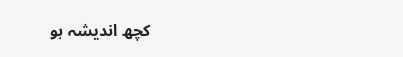کچھ اندیشہ ہو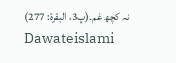نہ کچھ غم۔(پ3، البقرۃ: 277)
Dawateislami